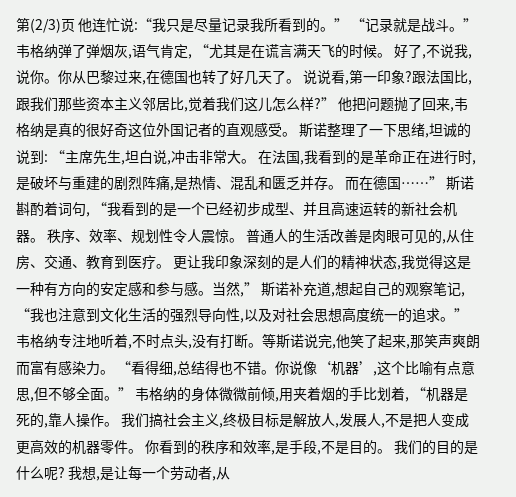第(2/3)页 他连忙说:“我只是尽量记录我所看到的。” “记录就是战斗。” 韦格纳弹了弹烟灰,语气肯定, “尤其是在谎言满天飞的时候。 好了,不说我,说你。你从巴黎过来,在德国也转了好几天了。 说说看,第一印象?跟法国比,跟我们那些资本主义邻居比,觉着我们这儿怎么样?” 他把问题抛了回来,韦格纳是真的很好奇这位外国记者的直观感受。 斯诺整理了一下思绪,坦诚的说到: “主席先生,坦白说,冲击非常大。 在法国,我看到的是革命正在进行时,是破坏与重建的剧烈阵痛,是热情、混乱和匮乏并存。 而在德国……” 斯诺斟酌着词句, “我看到的是一个已经初步成型、并且高速运转的新社会机器。 秩序、效率、规划性令人震惊。 普通人的生活改善是肉眼可见的,从住房、交通、教育到医疗。 更让我印象深刻的是人们的精神状态,我觉得这是一种有方向的安定感和参与感。当然,” 斯诺补充道,想起自己的观察笔记, “我也注意到文化生活的强烈导向性,以及对社会思想高度统一的追求。” 韦格纳专注地听着,不时点头,没有打断。等斯诺说完,他笑了起来,那笑声爽朗而富有感染力。 “看得细,总结得也不错。你说像‘机器’,这个比喻有点意思,但不够全面。” 韦格纳的身体微微前倾,用夹着烟的手比划着, “机器是死的,靠人操作。 我们搞社会主义,终极目标是解放人,发展人,不是把人变成更高效的机器零件。 你看到的秩序和效率,是手段,不是目的。 我们的目的是什么呢? 我想,是让每一个劳动者,从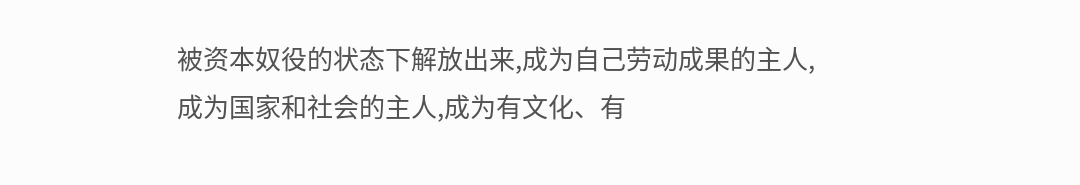被资本奴役的状态下解放出来,成为自己劳动成果的主人,成为国家和社会的主人,成为有文化、有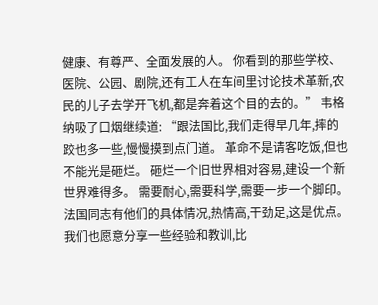健康、有尊严、全面发展的人。 你看到的那些学校、医院、公园、剧院,还有工人在车间里讨论技术革新,农民的儿子去学开飞机,都是奔着这个目的去的。” 韦格纳吸了口烟继续道: “跟法国比,我们走得早几年,摔的跤也多一些,慢慢摸到点门道。 革命不是请客吃饭,但也不能光是砸烂。 砸烂一个旧世界相对容易,建设一个新世界难得多。 需要耐心,需要科学,需要一步一个脚印。 法国同志有他们的具体情况,热情高,干劲足,这是优点。我们也愿意分享一些经验和教训,比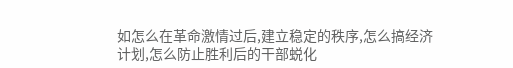如怎么在革命激情过后,建立稳定的秩序,怎么搞经济计划,怎么防止胜利后的干部蜕化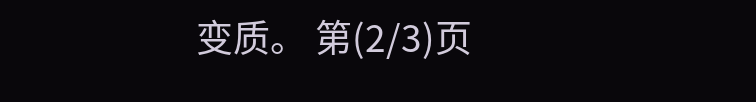变质。 第(2/3)页